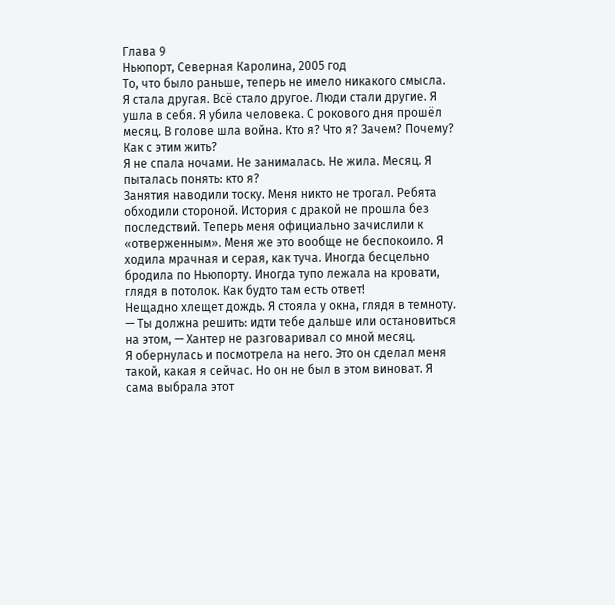Глава 9
Ньюпорт, Северная Каролина, 2005 год
То, что было раньше, теперь не имело никакого смысла. Я стала другая. Всё стало другое. Люди стали другие. Я ушла в себя. Я убила человека. С рокового дня прошёл месяц. В голове шла война. Кто я? Что я? Зачем? Почему? Как с этим жить?
Я не спала ночами. Не занималась. Не жила. Месяц. Я пыталась понять: кто я?
Занятия наводили тоску. Меня никто не трогал. Ребята обходили стороной. История с дракой не прошла без последствий. Теперь меня официально зачислили к «отверженным». Меня же это вообще не беспокоило. Я ходила мрачная и серая, как туча. Иногда бесцельно бродила по Ньюпорту. Иногда тупо лежала на кровати, глядя в потолок. Как будто там есть ответ!
Нещадно хлещет дождь. Я стояла у окна, глядя в темноту.
— Ты должна решить: идти тебе дальше или остановиться на этом, — Хантер не разговаривал со мной месяц.
Я обернулась и посмотрела на него. Это он сделал меня такой, какая я сейчас. Но он не был в этом виноват. Я сама выбрала этот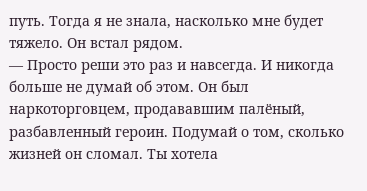путь. Тогда я не знала, насколько мне будет тяжело. Он встал рядом.
— Просто реши это раз и навсегда. И никогда больше не думай об этом. Он был наркоторговцем, продававшим палёный, разбавленный героин. Подумай о том, сколько жизней он сломал. Ты хотела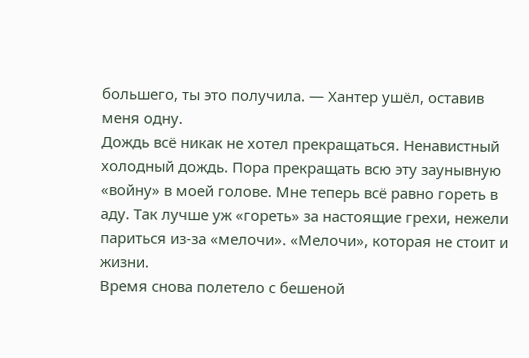большего, ты это получила. — Хантер ушёл, оставив меня одну.
Дождь всё никак не хотел прекращаться. Ненавистный холодный дождь. Пора прекращать всю эту заунывную «войну» в моей голове. Мне теперь всё равно гореть в аду. Так лучше уж «гореть» за настоящие грехи, нежели париться из-за «мелочи». «Мелочи», которая не стоит и жизни.
Время снова полетело с бешеной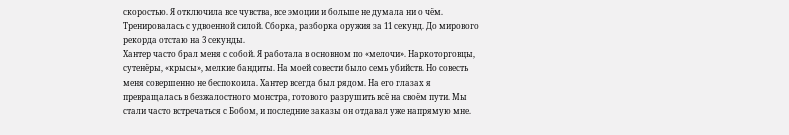скоростью. Я отключила все чувства, все эмоции и больше не думала ни о чём. Тренировалась с удвоенной силой. Сборка, разборка оружия за 11 секунд. До мирового рекорда отстаю на 3 секунды.
Хантер часто брал меня с собой. Я работала в основном по «мелочи». Наркоторговцы, сутенёры, «крысы», мелкие бандиты. На моей совести было семь убийств. Но совесть меня совершенно не беспокоила. Хантер всегда был рядом. На его глазах я превращалась в безжалостного монстра, готового разрушить всё на своём пути. Мы стали часто встречаться с Бобом, и последние заказы он отдавал уже напрямую мне.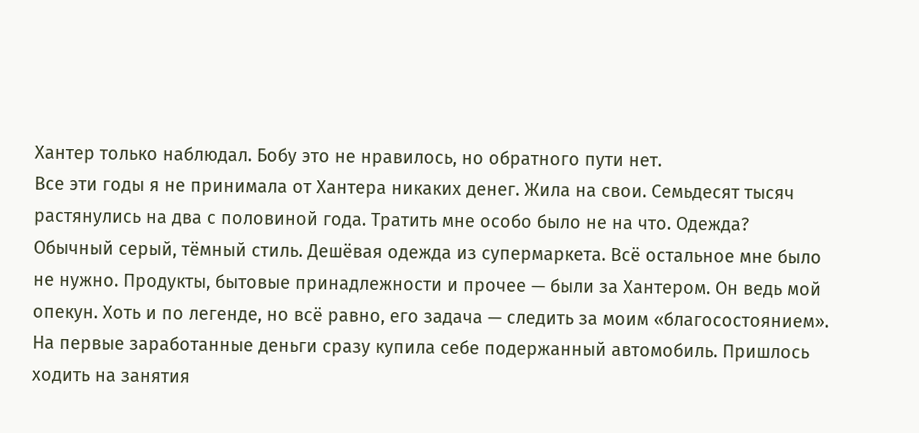Хантер только наблюдал. Бобу это не нравилось, но обратного пути нет.
Все эти годы я не принимала от Хантера никаких денег. Жила на свои. Семьдесят тысяч растянулись на два с половиной года. Тратить мне особо было не на что. Одежда? Обычный серый, тёмный стиль. Дешёвая одежда из супермаркета. Всё остальное мне было не нужно. Продукты, бытовые принадлежности и прочее — были за Хантером. Он ведь мой опекун. Хоть и по легенде, но всё равно, его задача — следить за моим «благосостоянием».
На первые заработанные деньги сразу купила себе подержанный автомобиль. Пришлось ходить на занятия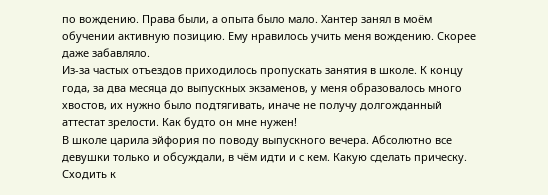по вождению. Права были, а опыта было мало. Хантер занял в моём обучении активную позицию. Ему нравилось учить меня вождению. Скорее даже забавляло.
Из-за частых отъездов приходилось пропускать занятия в школе. К концу года, за два месяца до выпускных экзаменов, у меня образовалось много хвостов, их нужно было подтягивать, иначе не получу долгожданный аттестат зрелости. Как будто он мне нужен!
В школе царила эйфория по поводу выпускного вечера. Абсолютно все девушки только и обсуждали, в чём идти и с кем. Какую сделать прическу. Сходить к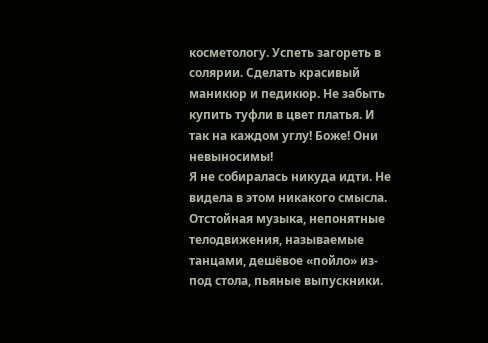косметологу. Успеть загореть в солярии. Сделать красивый маникюр и педикюр. Не забыть купить туфли в цвет платья. И так на каждом углу! Боже! Они невыносимы!
Я не собиралась никуда идти. Не видела в этом никакого смысла. Отстойная музыка, непонятные телодвижения, называемые танцами, дешёвое «пойло» из-под стола, пьяные выпускники.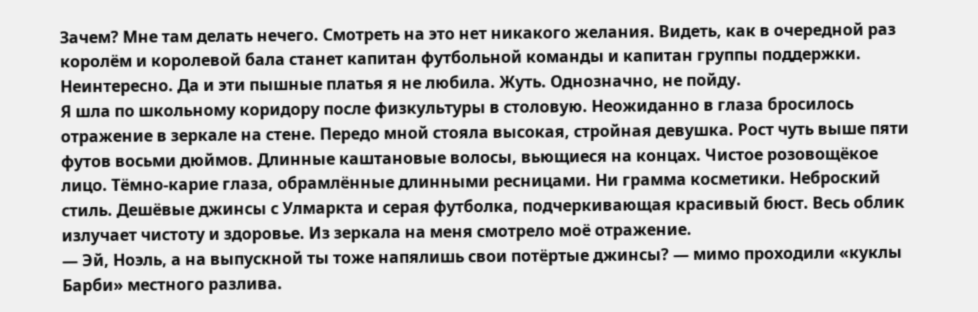Зачем? Мне там делать нечего. Смотреть на это нет никакого желания. Видеть, как в очередной раз королём и королевой бала станет капитан футбольной команды и капитан группы поддержки. Неинтересно. Да и эти пышные платья я не любила. Жуть. Однозначно, не пойду.
Я шла по школьному коридору после физкультуры в столовую. Неожиданно в глаза бросилось отражение в зеркале на стене. Передо мной стояла высокая, стройная девушка. Рост чуть выше пяти футов восьми дюймов. Длинные каштановые волосы, вьющиеся на концах. Чистое розовощёкое лицо. Тёмно-карие глаза, обрамлённые длинными ресницами. Ни грамма косметики. Неброский стиль. Дешёвые джинсы с Улмаркта и серая футболка, подчеркивающая красивый бюст. Весь облик излучает чистоту и здоровье. Из зеркала на меня смотрело моё отражение.
— Эй, Ноэль, а на выпускной ты тоже напялишь свои потёртые джинсы? — мимо проходили «куклы Барби» местного разлива.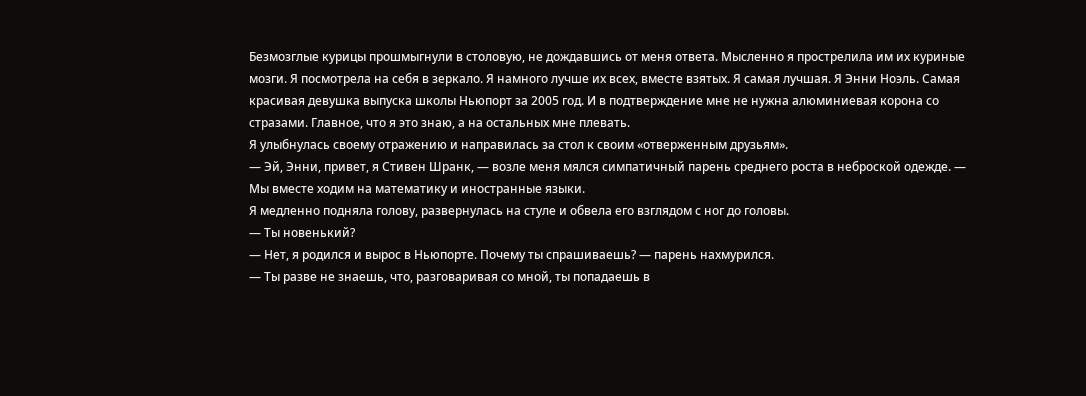Безмозглые курицы прошмыгнули в столовую, не дождавшись от меня ответа. Мысленно я прострелила им их куриные мозги. Я посмотрела на себя в зеркало. Я намного лучше их всех, вместе взятых. Я самая лучшая. Я Энни Ноэль. Самая красивая девушка выпуска школы Ньюпорт за 2005 год. И в подтверждение мне не нужна алюминиевая корона со стразами. Главное, что я это знаю, а на остальных мне плевать.
Я улыбнулась своему отражению и направилась за стол к своим «отверженным друзьям».
— Эй, Энни, привет, я Стивен Шранк, — возле меня мялся симпатичный парень среднего роста в неброской одежде. — Мы вместе ходим на математику и иностранные языки.
Я медленно подняла голову, развернулась на стуле и обвела его взглядом с ног до головы.
— Ты новенький?
— Нет, я родился и вырос в Ньюпорте. Почему ты спрашиваешь? — парень нахмурился.
— Ты разве не знаешь, что, разговаривая со мной, ты попадаешь в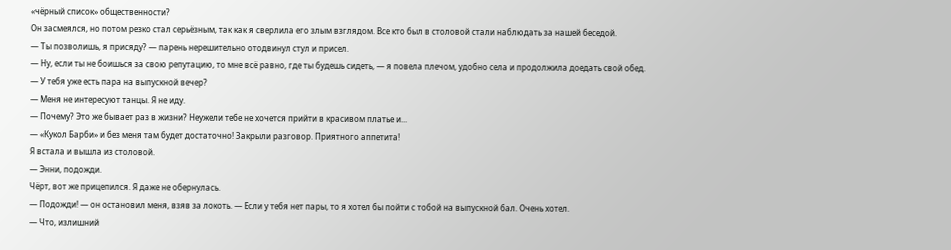«чёрный список» общественности?
Он засмеялся, но потом резко стал серьёзным, так как я сверлила его злым взглядом. Все кто был в столовой стали наблюдать за нашей беседой.
— Ты позволишь, я присяду? — парень нерешительно отодвинул стул и присел.
— Ну, если ты не боишься за свою репутацию, то мне всё равно, где ты будешь сидеть, — я повела плечом, удобно села и продолжила доедать свой обед.
— У тебя уже есть пара на выпускной вечер?
— Меня не интересуют танцы. Я не иду.
— Почему? Это же бывает раз в жизни? Неужели тебе не хочется прийти в красивом платье и...
— «Кукол Барби» и без меня там будет достаточно! Закрыли разговор. Приятного аппетита!
Я встала и вышла из столовой.
— Энни, подожди.
Чёрт, вот же прицепился. Я даже не обернулась.
— Подожди! — он остановил меня, взяв за локоть. — Если у тебя нет пары, то я хотел бы пойти с тобой на выпускной бал. Очень хотел.
— Что, излишний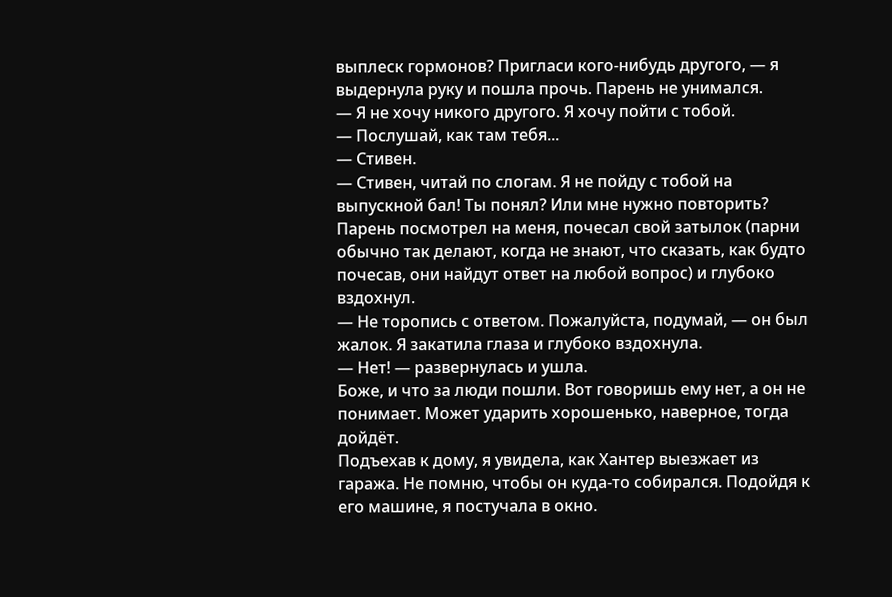выплеск гормонов? Пригласи кого-нибудь другого, — я выдернула руку и пошла прочь. Парень не унимался.
— Я не хочу никого другого. Я хочу пойти с тобой.
— Послушай, как там тебя...
— Стивен.
— Стивен, читай по слогам. Я не пойду с тобой на выпускной бал! Ты понял? Или мне нужно повторить?
Парень посмотрел на меня, почесал свой затылок (парни обычно так делают, когда не знают, что сказать, как будто почесав, они найдут ответ на любой вопрос) и глубоко вздохнул.
— Не торопись с ответом. Пожалуйста, подумай, — он был жалок. Я закатила глаза и глубоко вздохнула.
— Нет! — развернулась и ушла.
Боже, и что за люди пошли. Вот говоришь ему нет, а он не понимает. Может ударить хорошенько, наверное, тогда дойдёт.
Подъехав к дому, я увидела, как Хантер выезжает из гаража. Не помню, чтобы он куда-то собирался. Подойдя к его машине, я постучала в окно.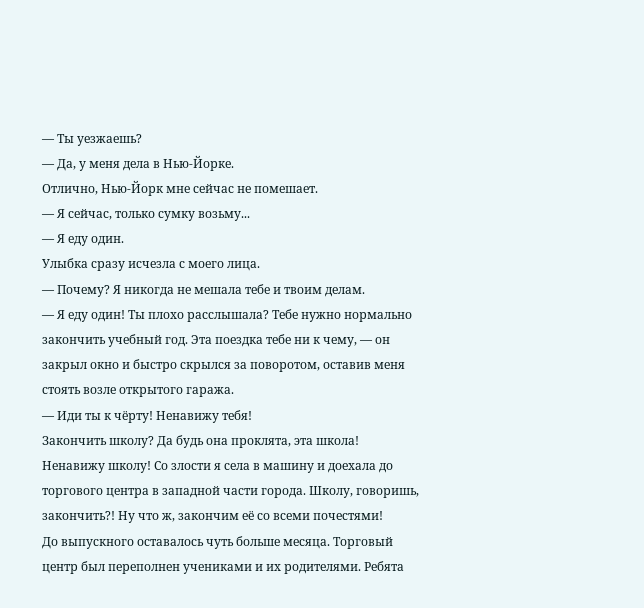— Ты уезжаешь?
— Да, у меня дела в Нью-Йорке.
Отлично, Нью-Йорк мне сейчас не помешает.
— Я сейчас, только сумку возьму...
— Я еду один.
Улыбка сразу исчезла с моего лица.
— Почему? Я никогда не мешала тебе и твоим делам.
— Я еду один! Ты плохо расслышала? Тебе нужно нормально закончить учебный год. Эта поездка тебе ни к чему, — он закрыл окно и быстро скрылся за поворотом, оставив меня стоять возле открытого гаража.
— Иди ты к чёрту! Ненавижу тебя!
Закончить школу? Да будь она проклята, эта школа! Ненавижу школу! Со злости я села в машину и доехала до торгового центра в западной части города. Школу, говоришь, закончить?! Ну что ж, закончим её со всеми почестями!
До выпускного оставалось чуть больше месяца. Торговый центр был переполнен учениками и их родителями. Ребята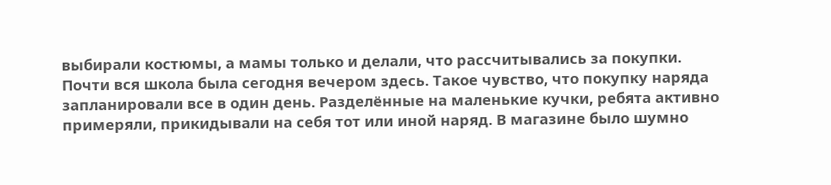выбирали костюмы, а мамы только и делали, что рассчитывались за покупки. Почти вся школа была сегодня вечером здесь. Такое чувство, что покупку наряда запланировали все в один день. Разделённые на маленькие кучки, ребята активно примеряли, прикидывали на себя тот или иной наряд. В магазине было шумно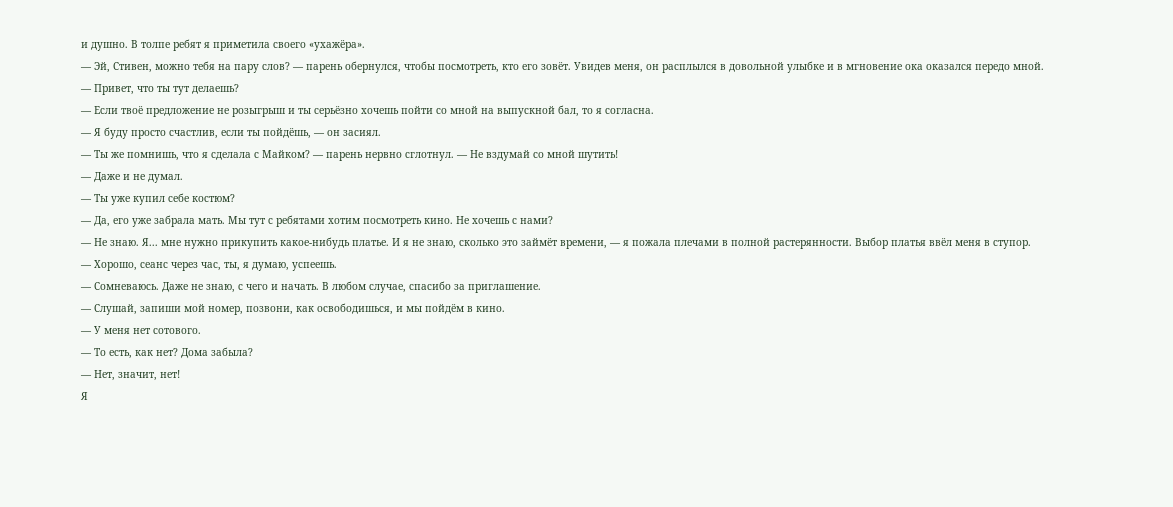и душно. В толпе ребят я приметила своего «ухажёра».
— Эй, Стивен, можно тебя на пару слов? — парень обернулся, чтобы посмотреть, кто его зовёт. Увидев меня, он расплылся в довольной улыбке и в мгновение ока оказался передо мной.
— Привет, что ты тут делаешь?
— Если твоё предложение не розыгрыш и ты серьёзно хочешь пойти со мной на выпускной бал, то я согласна.
— Я буду просто счастлив, если ты пойдёшь, — он засиял.
— Ты же помнишь, что я сделала с Майком? — парень нервно сглотнул. — Не вздумай со мной шутить!
— Даже и не думал.
— Ты уже купил себе костюм?
— Да, его уже забрала мать. Мы тут с ребятами хотим посмотреть кино. Не хочешь с нами?
— Не знаю. Я... мне нужно прикупить какое-нибудь платье. И я не знаю, сколько это займёт времени, — я пожала плечами в полной растерянности. Выбор платья ввёл меня в ступор.
— Хорошо, сеанс через час, ты, я думаю, успеешь.
— Сомневаюсь. Даже не знаю, с чего и начать. В любом случае, спасибо за приглашение.
— Слушай, запиши мой номер, позвони, как освободишься, и мы пойдём в кино.
— У меня нет сотового.
— То есть, как нет? Дома забыла?
— Нет, значит, нет!
Я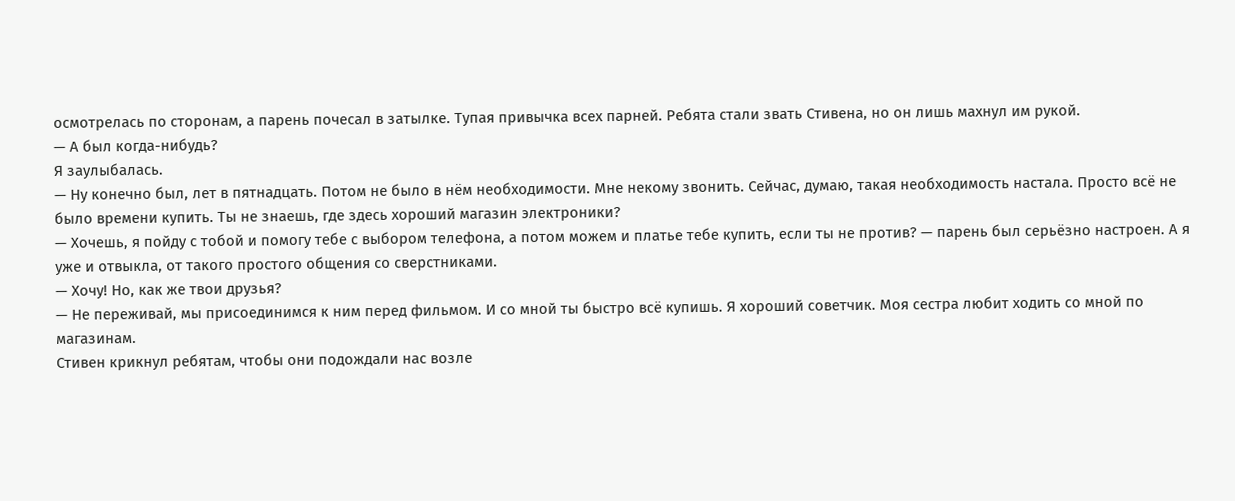осмотрелась по сторонам, а парень почесал в затылке. Тупая привычка всех парней. Ребята стали звать Стивена, но он лишь махнул им рукой.
— А был когда-нибудь?
Я заулыбалась.
— Ну конечно был, лет в пятнадцать. Потом не было в нём необходимости. Мне некому звонить. Сейчас, думаю, такая необходимость настала. Просто всё не было времени купить. Ты не знаешь, где здесь хороший магазин электроники?
— Хочешь, я пойду с тобой и помогу тебе с выбором телефона, а потом можем и платье тебе купить, если ты не против? — парень был серьёзно настроен. А я уже и отвыкла, от такого простого общения со сверстниками.
— Хочу! Но, как же твои друзья?
— Не переживай, мы присоединимся к ним перед фильмом. И со мной ты быстро всё купишь. Я хороший советчик. Моя сестра любит ходить со мной по магазинам.
Стивен крикнул ребятам, чтобы они подождали нас возле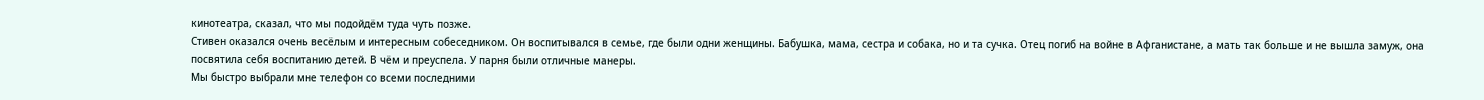кинотеатра, сказал, что мы подойдём туда чуть позже.
Стивен оказался очень весёлым и интересным собеседником. Он воспитывался в семье, где были одни женщины. Бабушка, мама, сестра и собака, но и та сучка. Отец погиб на войне в Афганистане, а мать так больше и не вышла замуж, она посвятила себя воспитанию детей. В чём и преуспела. У парня были отличные манеры.
Мы быстро выбрали мне телефон со всеми последними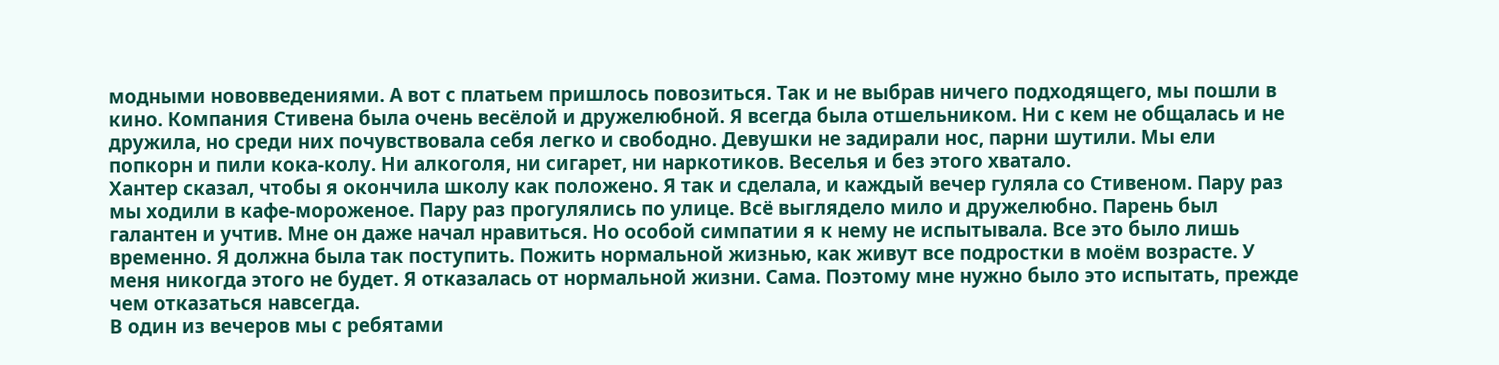модными нововведениями. А вот с платьем пришлось повозиться. Так и не выбрав ничего подходящего, мы пошли в кино. Компания Стивена была очень весёлой и дружелюбной. Я всегда была отшельником. Ни с кем не общалась и не дружила, но среди них почувствовала себя легко и свободно. Девушки не задирали нос, парни шутили. Мы ели попкорн и пили кока-колу. Ни алкоголя, ни сигарет, ни наркотиков. Веселья и без этого хватало.
Хантер сказал, чтобы я окончила школу как положено. Я так и сделала, и каждый вечер гуляла со Стивеном. Пару раз мы ходили в кафе-мороженое. Пару раз прогулялись по улице. Всё выглядело мило и дружелюбно. Парень был галантен и учтив. Мне он даже начал нравиться. Но особой симпатии я к нему не испытывала. Все это было лишь временно. Я должна была так поступить. Пожить нормальной жизнью, как живут все подростки в моём возрасте. У меня никогда этого не будет. Я отказалась от нормальной жизни. Сама. Поэтому мне нужно было это испытать, прежде чем отказаться навсегда.
В один из вечеров мы с ребятами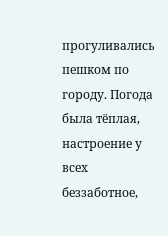прогуливались пешком по городу. Погода была тёплая, настроение у всех беззаботное,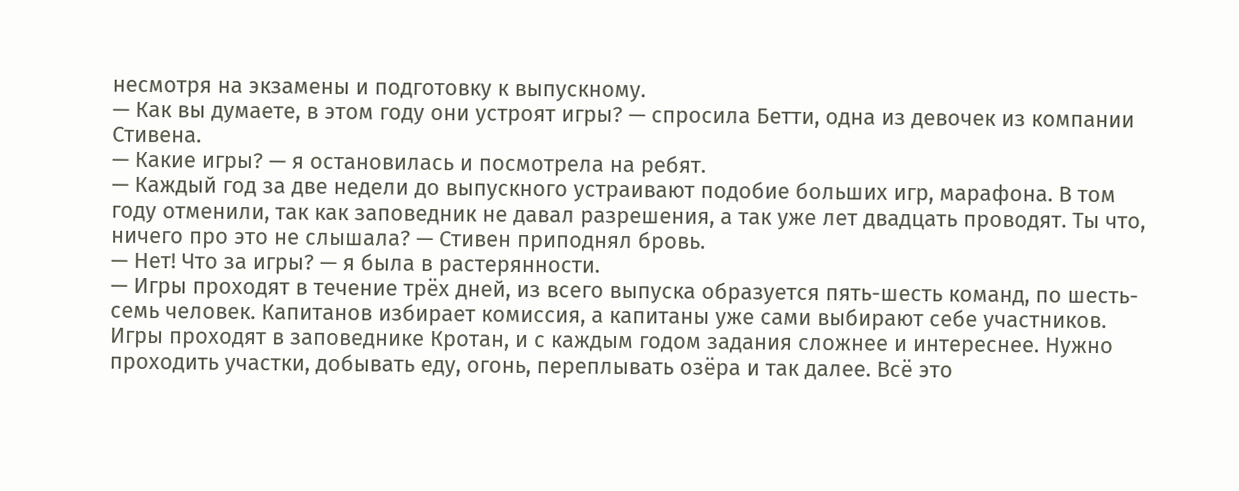несмотря на экзамены и подготовку к выпускному.
— Как вы думаете, в этом году они устроят игры? — спросила Бетти, одна из девочек из компании Стивена.
— Какие игры? — я остановилась и посмотрела на ребят.
— Каждый год за две недели до выпускного устраивают подобие больших игр, марафона. В том году отменили, так как заповедник не давал разрешения, а так уже лет двадцать проводят. Ты что, ничего про это не слышала? — Стивен приподнял бровь.
— Нет! Что за игры? — я была в растерянности.
— Игры проходят в течение трёх дней, из всего выпуска образуется пять-шесть команд, по шесть-семь человек. Капитанов избирает комиссия, а капитаны уже сами выбирают себе участников. Игры проходят в заповеднике Кротан, и с каждым годом задания сложнее и интереснее. Нужно проходить участки, добывать еду, огонь, переплывать озёра и так далее. Всё это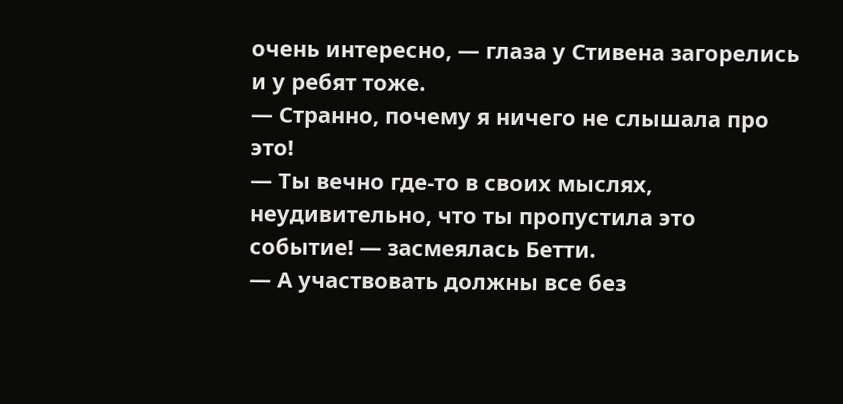очень интересно, — глаза у Стивена загорелись и у ребят тоже.
— Странно, почему я ничего не слышала про это!
— Ты вечно где-то в своих мыслях, неудивительно, что ты пропустила это событие! — засмеялась Бетти.
— А участвовать должны все без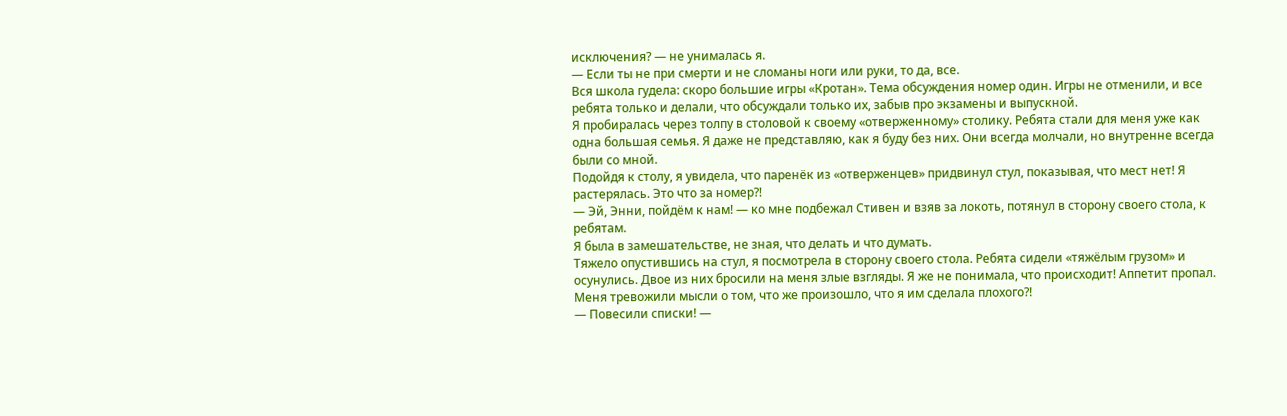исключения? — не унималась я.
— Если ты не при смерти и не сломаны ноги или руки, то да, все.
Вся школа гудела: скоро большие игры «Кротан». Тема обсуждения номер один. Игры не отменили, и все ребята только и делали, что обсуждали только их, забыв про экзамены и выпускной.
Я пробиралась через толпу в столовой к своему «отверженному» столику. Ребята стали для меня уже как одна большая семья. Я даже не представляю, как я буду без них. Они всегда молчали, но внутренне всегда были со мной.
Подойдя к столу, я увидела, что паренёк из «отверженцев» придвинул стул, показывая, что мест нет! Я растерялась. Это что за номер?!
— Эй, Энни, пойдём к нам! — ко мне подбежал Стивен и взяв за локоть, потянул в сторону своего стола, к ребятам.
Я была в замешательстве, не зная, что делать и что думать.
Тяжело опустившись на стул, я посмотрела в сторону своего стола. Ребята сидели «тяжёлым грузом» и осунулись. Двое из них бросили на меня злые взгляды. Я же не понимала, что происходит! Аппетит пропал. Меня тревожили мысли о том, что же произошло, что я им сделала плохого?!
— Повесили списки! —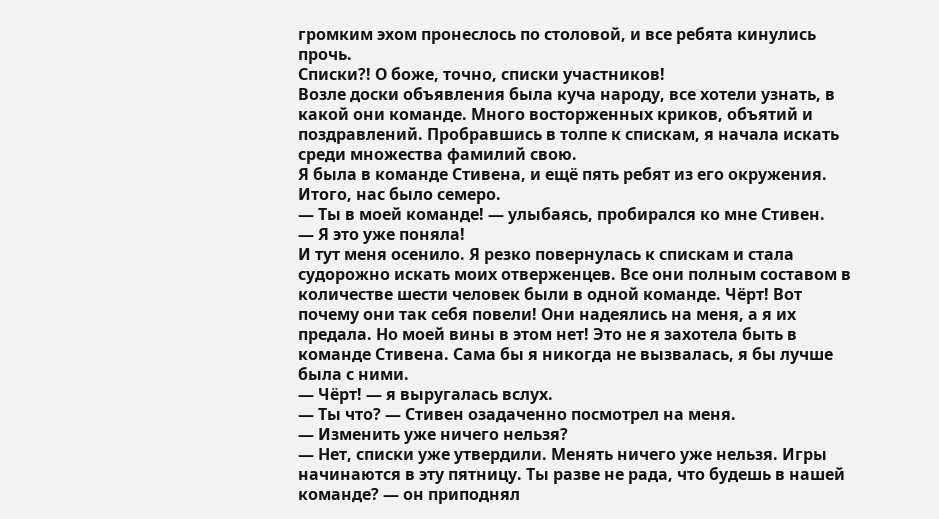громким эхом пронеслось по столовой, и все ребята кинулись прочь.
Списки?! О боже, точно, списки участников!
Возле доски объявления была куча народу, все хотели узнать, в какой они команде. Много восторженных криков, объятий и поздравлений. Пробравшись в толпе к спискам, я начала искать среди множества фамилий свою.
Я была в команде Стивена, и ещё пять ребят из его окружения. Итого, нас было семеро.
— Ты в моей команде! — улыбаясь, пробирался ко мне Стивен.
— Я это уже поняла!
И тут меня осенило. Я резко повернулась к спискам и стала судорожно искать моих отверженцев. Все они полным составом в количестве шести человек были в одной команде. Чёрт! Вот почему они так себя повели! Они надеялись на меня, а я их предала. Но моей вины в этом нет! Это не я захотела быть в команде Стивена. Сама бы я никогда не вызвалась, я бы лучше была с ними.
— Чёрт! — я выругалась вслух.
— Ты что? — Стивен озадаченно посмотрел на меня.
— Изменить уже ничего нельзя?
— Нет, списки уже утвердили. Менять ничего уже нельзя. Игры начинаются в эту пятницу. Ты разве не рада, что будешь в нашей команде? — он приподнял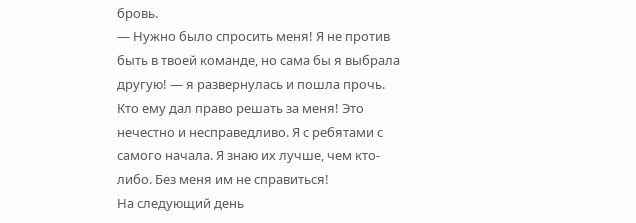бровь.
— Нужно было спросить меня! Я не против быть в твоей команде, но сама бы я выбрала другую! — я развернулась и пошла прочь.
Кто ему дал право решать за меня! Это нечестно и несправедливо. Я с ребятами с самого начала. Я знаю их лучше, чем кто-либо. Без меня им не справиться!
На следующий день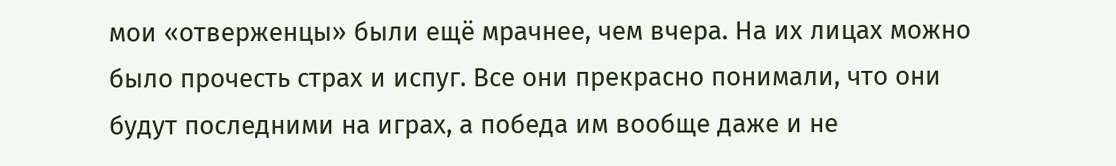мои «отверженцы» были ещё мрачнее, чем вчера. На их лицах можно было прочесть страх и испуг. Все они прекрасно понимали, что они будут последними на играх, а победа им вообще даже и не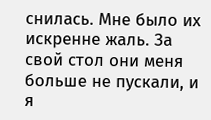снилась. Мне было их искренне жаль. За свой стол они меня больше не пускали, и я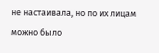не настаивала, но по их лицам можно было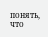понять, что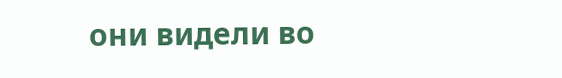они видели во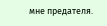мне предателя.